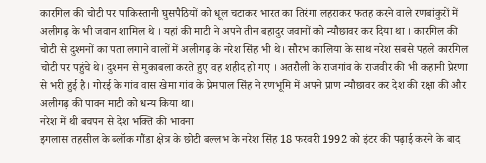कारगिल की चोटी पर पाकिस्तानी घुसपैठियों को धूल चटाकर भारत का तिरंगा लहराकर फतह करने वाले रणबांकुरों में अलीगढ़ के भी जवान शामिल थे । यहां की माटी ने अपने तीन बहादुर जवानों को न्यौछावर कर दिया था । कारगिल की चोटी से दुश्मनों का पता लगाने वालों में अलीगढ़ के नरेश सिंह भी थे। सौरभ कालिया के साथ नरेश सबसे पहले कारगिल चोटी पर पहुंचे थे। दुश्मन से मुकाबला करते हुए वह शहीद हो गए । अतरौली के राजगांव के राजवीर की भी कहानी प्रेरणा से भरी हुई है। गोरई के गांव वास खेमा गांव के प्रेमपाल सिंह ने रणभूमि में अपने प्राण न्यौछावर कर देश की रक्षा की और अलीगढ़ की पावन माटी को धन्य किया था।
नरेश में थी बचपन से देश भक्ति की भावना
इगलास तहसील के ब्लॉक गौंडा क्षेत्र के छोटी बल्लभ के नरेश सिंह 18 फरवरी 1992 को इंटर की पढ़ाई करने के बाद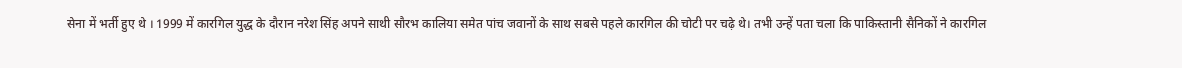सेना में भर्ती हुए थे । 1999 में कारगिल युद्ध के दौरान नरेश सिंह अपने साथी सौरभ कालिया समेत पांच जवानों के साथ सबसे पहले कारगिल की चोटी पर चढ़े थे। तभी उन्हें पता चला कि पाकिस्तानी सैनिकों ने कारगिल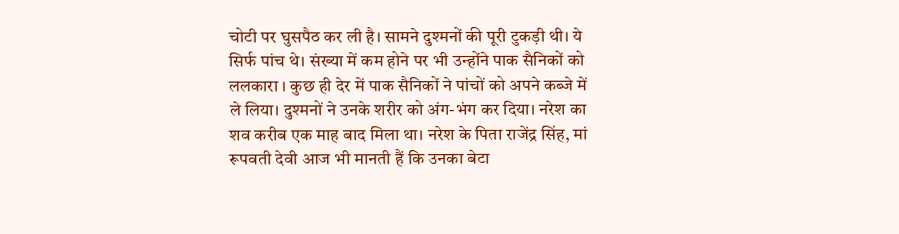चोटी पर घुसपैठ कर ली है। सामने दुश्मनों की पूरी टुकड़ी थी। ये सिर्फ पांच थे। संख्या में कम होने पर भी उन्होंने पाक सैनिकों को ललकारा । कुछ ही देर में पाक सैनिकों ने पांचों को अपने कब्जे में ले लिया। दुश्मनों ने उनके शरीर को अंग-भंग कर दिया। नरेश का शव करीब एक माह बाद मिला था। नरेश के पिता राजेंद्र सिंह, मां रूपवती देवी आज भी मानती हैं कि उनका बेटा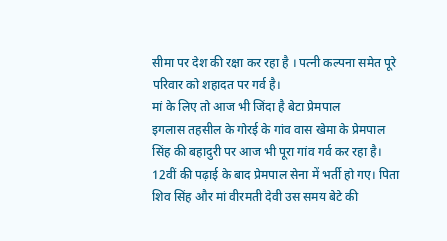सीमा पर देश की रक्षा कर रहा है । पत्नी कल्पना समेत पूरे परिवार को शहादत पर गर्व है।
मां के लिए तो आज भी जिंदा है बेटा प्रेमपाल
इगलास तहसील के गोरई के गांव वास खेमा के प्रेमपाल सिंह की बहादुरी पर आज भी पूरा गांव गर्व कर रहा है। 12वीं की पढ़ाई के बाद प्रेमपाल सेना में भर्ती हो गए। पिता शिव सिंह और मां वीरमती देवी उस समय बेटे की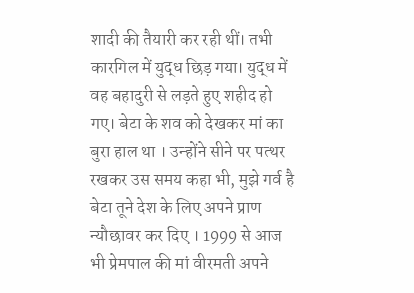शादी की तैयारी कर रही थीं। तभी कारगिल में युद्ध छिड़ गया। युद्ध में वह बहादुरी से लड़ते हुए शहीद हो गए। बेटा के शव को देखकर मां का बुरा हाल था । उन्होंने सीने पर पत्थर रखकर उस समय कहा भी, मुझे गर्व है बेटा तूने देश के लिए अपने प्राण न्यौछावर कर दिए । 1999 से आज भी प्रेमपाल की मां वीरमती अपने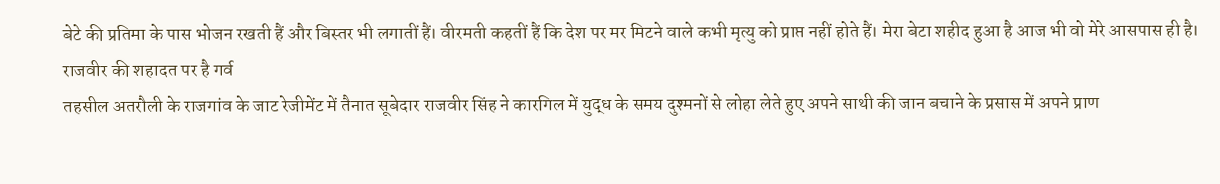बेटे की प्रतिमा के पास भोजन रखती हैं और बिस्तर भी लगातीं हैं। वीरमती कहतीं हैं कि देश पर मर मिटने वाले कभी मृत्यु को प्राप्त नहीं होते हैं। मेरा बेटा शहीद हुआ है आज भी वो मेरे आसपास ही है।
राजवीर की शहादत पर है गर्व
तहसील अतरौली के राजगांव के जाट रेजीमेंट में तैनात सूबेदार राजवीर सिंह ने कारगिल में युद्ध के समय दुश्मनों से लोहा लेते हुए अपने साथी की जान बचाने के प्रसास में अपने प्राण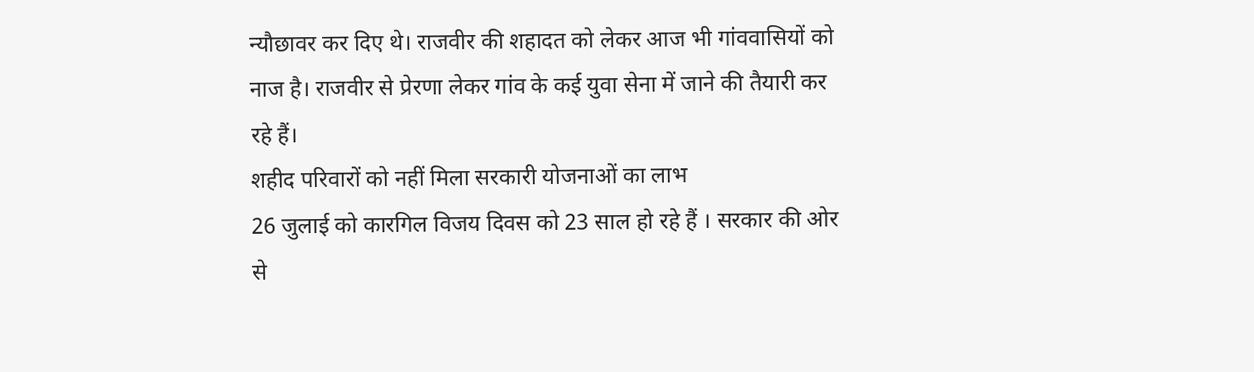न्यौछावर कर दिए थे। राजवीर की शहादत को लेकर आज भी गांववासियों को नाज है। राजवीर से प्रेरणा लेकर गांव के कई युवा सेना में जाने की तैयारी कर रहे हैं।
शहीद परिवारों को नहीं मिला सरकारी योजनाओं का लाभ
26 जुलाई को कारगिल विजय दिवस को 23 साल हो रहे हैं । सरकार की ओर से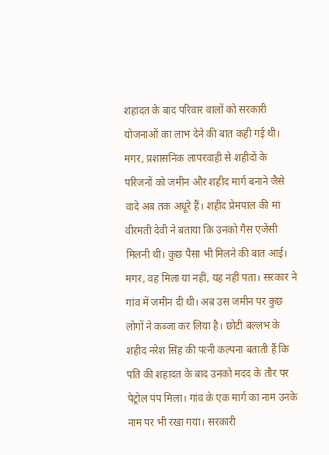शहादत के बाद परिवार वालों को सरकारी योजनाओं का लाभ देने की बात कही गई थी। मगर, प्रशासनिक लापरवाही से शहीदों के परिजनों को जमीन और शहीद मार्ग बनाने जैसे वादे अब तक अधूरे हैं। शहीद प्रेमपाल की मां वीरमती देवी ने बताया कि उनको गैस एजेंसी मिलनी थी। कुछ पैसा भी मिलने की बात आई। मगर, वह मिला या नहीं, यह नहीं पता। सरकार ने गांव में जमीन दी थी। अब उस जमीन पर कुछ लोगों ने कब्जा कर लिया है। छोटी बल्लभ के शहीद नरेश सिंह की पत्नी कल्पना बताती हैं कि पति की शहादत के बाद उनको मदद के तौर पर पेट्रोल पंप मिला। गांव के एक मार्ग का नाम उनके नाम पर भी रखा गया। सरकारी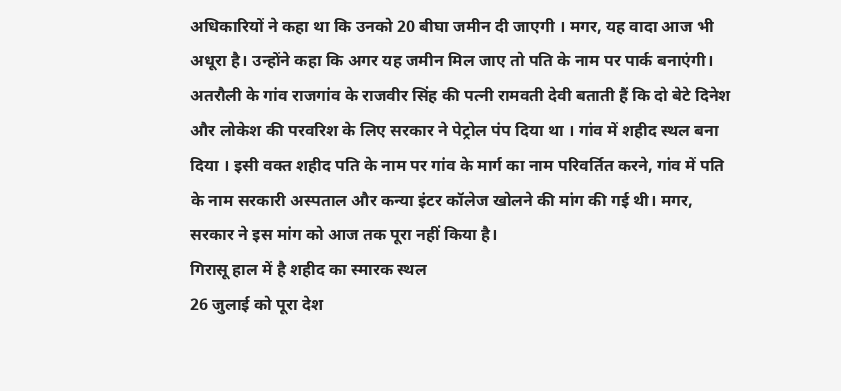अधिकारियों ने कहा था कि उनको 20 बीघा जमीन दी जाएगी । मगर, यह वादा आज भी अधूरा है। उन्होंने कहा कि अगर यह जमीन मिल जाए तो पति के नाम पर पार्क बनाएंगी। अतरौली के गांव राजगांव के राजवीर सिंह की पत्नी रामवती देवी बताती हैं कि दो बेटे दिनेश और लोकेश की परवरिश के लिए सरकार ने पेट्रोल पंप दिया था । गांव में शहीद स्थल बना दिया । इसी वक्त शहीद पति के नाम पर गांव के मार्ग का नाम परिवर्तित करने, गांव में पति के नाम सरकारी अस्पताल और कन्या इंटर कॉलेज खोलने की मांग की गई थी। मगर, सरकार ने इस मांग को आज तक पूरा नहीं किया है।
गिरासू हाल में है शहीद का स्मारक स्थल
26 जुलाई को पूरा देश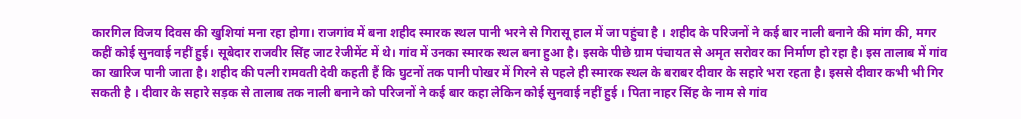कारगिल विजय दिवस की खुशियां मना रहा होगा। राजगांव में बना शहीद स्मारक स्थल पानी भरने से गिरासू हाल में जा पहुंचा है । शहीद के परिजनों ने कई बार नाली बनाने की मांग की, मगर कहीं कोई सुनवाई नहीं हुई। सूबेदार राजवीर सिंह जाट रेजीमेंट में थे। गांव में उनका स्मारक स्थल बना हुआ है। इसके पीछे ग्राम पंचायत से अमृत सरोवर का निर्माण हो रहा है। इस तालाब में गांव का खारिज पानी जाता है। शहीद की पत्नी रामवती देवी कहती हैं कि घुटनों तक पानी पोखर में गिरने से पहले ही स्मारक स्थल के बराबर दीवार के सहारे भरा रहता है। इससे दीवार कभी भी गिर सकती है । दीवार के सहारे सड़क से तालाब तक नाली बनाने को परिजनों ने कई बार कहा लेकिन कोई सुनवाई नहीं हुई । पिता नाहर सिंह के नाम से गांव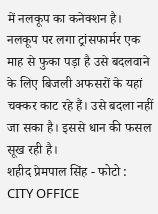में नलकूप का कनेक्शन है। नलकूप पर लगा ट्रांसफार्मर एक माह से फुका पड़ा है उसे बदलवाने के लिए बिजली अफसरों के यहां चक्कर काट रहे हैं। उसे बदला नहीं जा सका है। इससे धान की फसल सूख रही है।
शहीद प्रेमपाल सिंह - फोटो : CITY OFFICE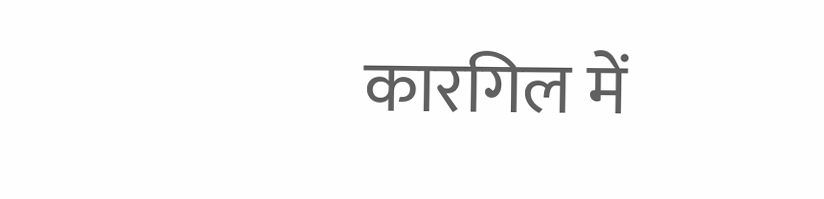कारगिल में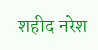शहीद नरेश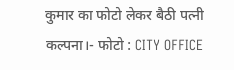कुमार का फोटो लेकर बैठी पत्नी कल्पना।- फोटो : CITY OFFICE